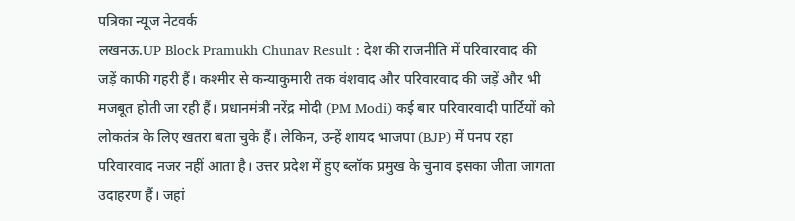पत्रिका न्यूज नेटवर्क
लखनऊ.UP Block Pramukh Chunav Result : देश की राजनीति में परिवारवाद की जड़ें काफी गहरी हैं। कश्मीर से कन्याकुमारी तक वंशवाद और परिवारवाद की जड़ें और भी मजबूत होती जा रही हैं। प्रधानमंत्री नरेंद्र मोदी (PM Modi) कई बार परिवारवादी पार्टियों को लोकतंत्र के लिए खतरा बता चुके हैं। लेकिन, उन्हें शायद भाजपा (BJP) में पनप रहा परिवारवाद नजर नहीं आता है। उत्तर प्रदेश में हुए ब्लॉक प्रमुख के चुनाव इसका जीता जागता उदाहरण हैं। जहां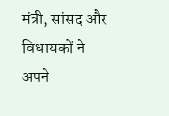मंत्री, सांसद और विधायकों ने अपने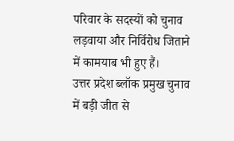परिवार के सदस्यों को चुनाव लड़वाया और निर्विरोध जिताने में कामयाब भी हुए हैं।
उत्तर प्रदेश ब्लॉक प्रमुख चुनाव में बड़ी जीत से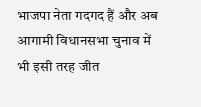भाजपा नेता गदगद हैं और अब आगामी विधानसभा चुनाव में भी इसी तरह जीत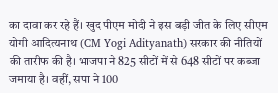का दावा कर रहे हैं। खुद पीएम मोदी ने इस बड़ी जीत के लिए सीएम योगी आदित्यनाथ (CM Yogi Adityanath) सरकार की नीतियों की तारीफ की है। भाजपा ने 825 सीटों में से 648 सीटों पर कब्जा जमाया है। वहीं, सपा ने 100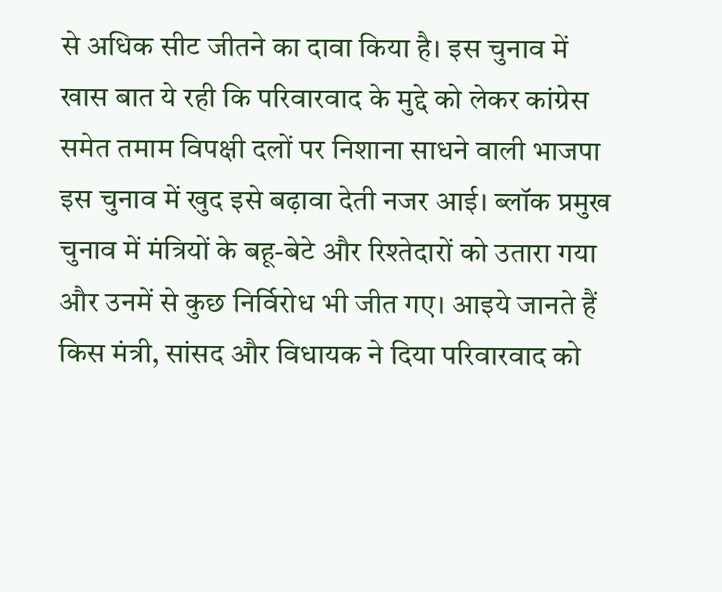से अधिक सीट जीतने का दावा किया है। इस चुनाव में खास बात ये रही कि परिवारवाद के मुद्दे को लेकर कांग्रेस समेत तमाम विपक्षी दलों पर निशाना साधने वाली भाजपा इस चुनाव में खुद इसे बढ़ावा देती नजर आई। ब्लॉक प्रमुख चुनाव में मंत्रियों के बहू-बेटे और रिश्तेदारों को उतारा गया और उनमें से कुछ निर्विरोध भी जीत गए। आइये जानते हैं किस मंत्री, सांसद और विधायक ने दिया परिवारवाद को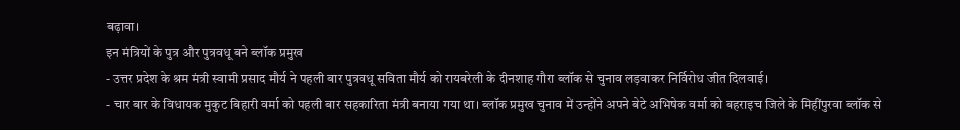बढ़ावा।
इन मंत्रियों के पुत्र और पुत्रवधू बने ब्लॉक प्रमुख
- उत्तर प्रदेश के श्रम मंत्री स्वामी प्रसाद मौर्य ने पहली बार पुत्रवधू सविता मौर्य को रायबरेली के दीनशाह गौरा ब्लॉक से चुनाव लड़वाकर निर्विरोध जीत दिलवाई।
- चार बार के विधायक मुकुट बिहारी वर्मा को पहली बार सहकारिता मंत्री बनाया गया था। ब्लॉक प्रमुख चुनाव में उन्होंने अपने बेटे अभिषेक वर्मा को बहराइच जिले के मिहींपुरवा ब्लॉक से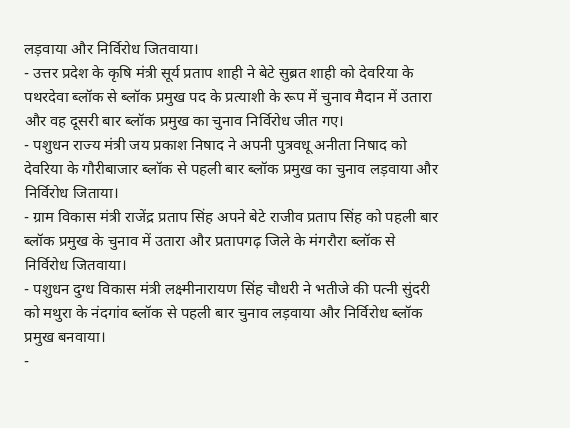लड़वाया और निर्विरोध जितवाया।
- उत्तर प्रदेश के कृषि मंत्री सूर्य प्रताप शाही ने बेटे सुब्रत शाही को देवरिया के पथरदेवा ब्लॉक से ब्लॉक प्रमुख पद के प्रत्याशी के रूप में चुनाव मैदान में उतारा और वह दूसरी बार ब्लॉक प्रमुख का चुनाव निर्विरोध जीत गए।
- पशुधन राज्य मंत्री जय प्रकाश निषाद ने अपनी पुत्रवधू अनीता निषाद को देवरिया के गौरीबाजार ब्लॉक से पहली बार ब्लॉक प्रमुख का चुनाव लड़वाया और निर्विरोध जिताया।
- ग्राम विकास मंत्री राजेंद्र प्रताप सिंह अपने बेटे राजीव प्रताप सिंह को पहली बार ब्लॉक प्रमुख के चुनाव में उतारा और प्रतापगढ़ जिले के मंगरौरा ब्लॉक से निर्विरोध जितवाया।
- पशुधन दुग्ध विकास मंत्री लक्ष्मीनारायण सिंह चौधरी ने भतीजे की पत्नी सुंदरी को मथुरा के नंदगांव ब्लॉक से पहली बार चुनाव लड़वाया और निर्विरोध ब्लॉक प्रमुख बनवाया।
-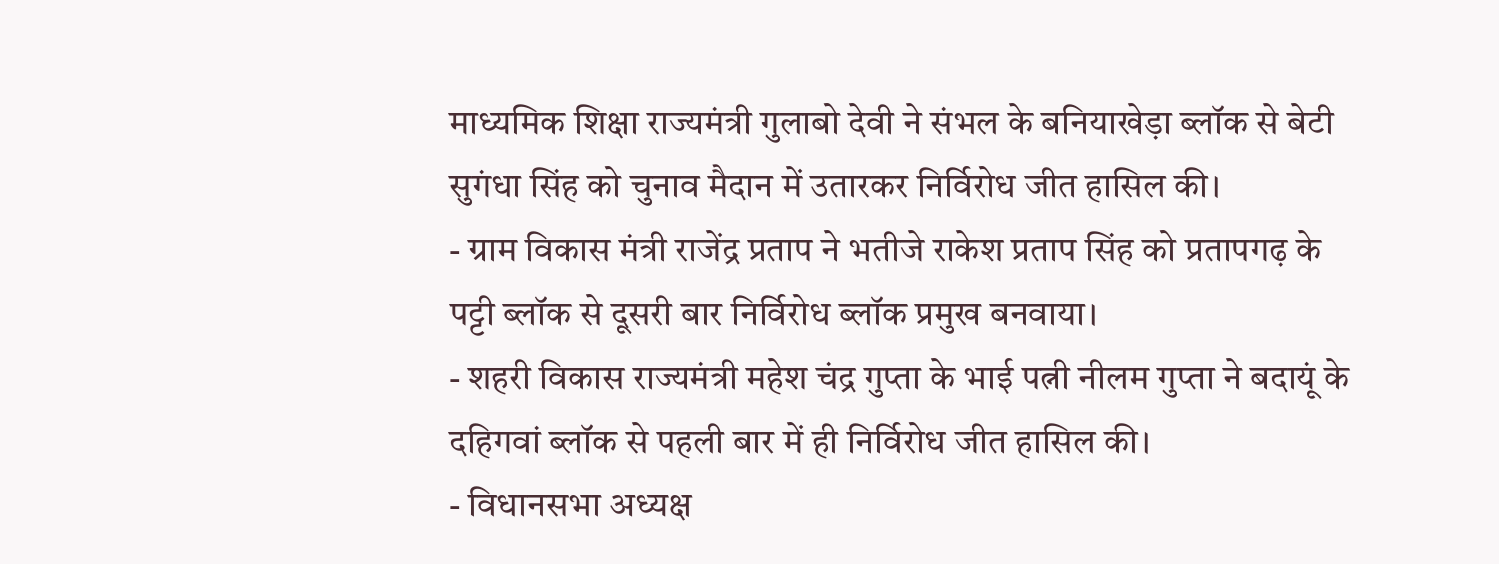माध्यमिक शिक्षा राज्यमंत्री गुलाबो देवी ने संभल के बनियाखेड़ा ब्लॉक से बेटी सुगंधा सिंह को चुनाव मैदान में उतारकर निर्विरोध जीत हासिल की।
- ग्राम विकास मंत्री राजेंद्र प्रताप ने भतीजे राकेश प्रताप सिंह को प्रतापगढ़ के पट्टी ब्लॉक से दूसरी बार निर्विरोध ब्लॉक प्रमुख बनवाया।
- शहरी विकास राज्यमंत्री महेश चंद्र गुप्ता के भाई पत्नी नीलम गुप्ता ने बदायूं के दहिगवां ब्लॉक से पहली बार में ही निर्विरोध जीत हासिल की।
- विधानसभा अध्यक्ष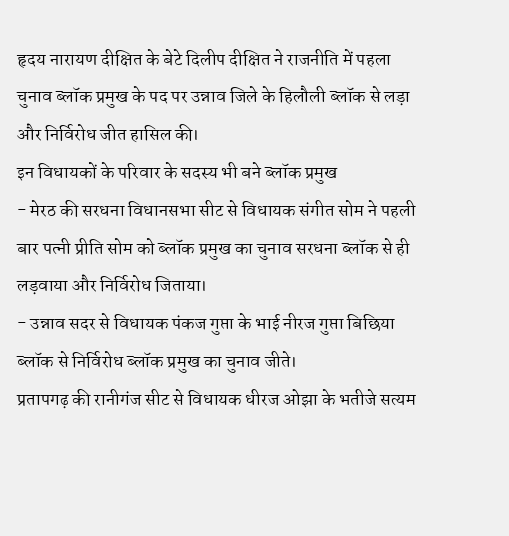हृदय नारायण दीक्षित के बेटे दिलीप दीक्षित ने राजनीति में पहला चुनाव ब्लॉक प्रमुख के पद पर उन्नाव जिले के हिलौली ब्लॉक से लड़ा और निर्विरोध जीत हासिल की।
इन विधायकों के परिवार के सदस्य भी बने ब्लॉक प्रमुख
- मेरठ की सरधना विधानसभा सीट से विधायक संगीत सोम ने पहली बार पत्नी प्रीति सोम को ब्लॉक प्रमुख का चुनाव सरधना ब्लॉक से ही लड़वाया और निर्विरोध जिताया।
- उन्नाव सदर से विधायक पंकज गुप्ता के भाई नीरज गुप्ता बिछिया ब्लॉक से निर्विरोध ब्लॉक प्रमुख का चुनाव जीते।
प्रतापगढ़ की रानीगंज सीट से विधायक धीरज ओझा के भतीजे सत्यम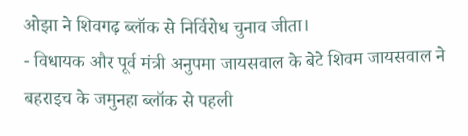ओझा ने शिवगढ़ ब्लॉक से निर्विरोध चुनाव जीता।
- विधायक और पूर्व मंत्री अनुपमा जायसवाल के बेटे शिवम जायसवाल ने बहराइच के जमुनहा ब्लॉक से पहली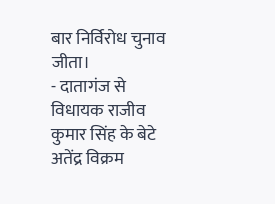बार निर्विरोध चुनाव जीता।
- दातागंज से विधायक राजीव कुमार सिंह के बेटे अतेंद्र विक्रम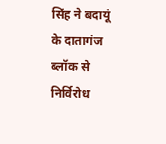सिंह ने बदायूं के दातागंज ब्लॉक से निर्विरोध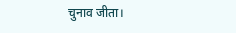चुनाव जीता।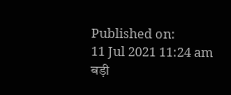Published on:
11 Jul 2021 11:24 am
बड़ी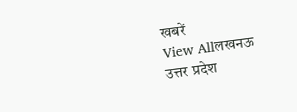खबरें
View Allलखनऊ
उत्तर प्रदेश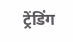ट्रेंडिंग